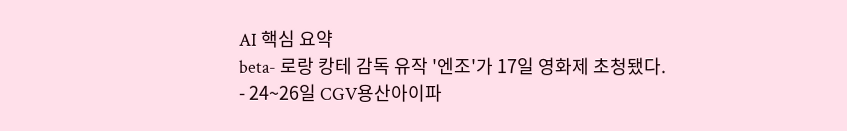AI 핵심 요약
beta- 로랑 캉테 감독 유작 '엔조'가 17일 영화제 초청됐다.
- 24~26일 CGV용산아이파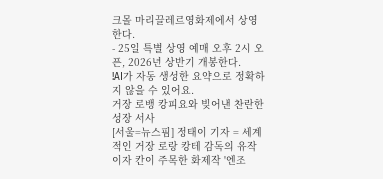크몰 마리끌레르영화제에서 상영한다.
- 25일 특별 상영 예매 오후 2시 오픈, 2026년 상반기 개봉한다.
!AI가 자동 생성한 요약으로 정확하지 않을 수 있어요.
거장 로뱅 캉피요와 빚어낸 찬란한 성장 서사
[서울=뉴스핌] 정태이 기자 = 세계적인 거장 로랑 캉테 감독의 유작이자 칸이 주목한 화제작 '엔조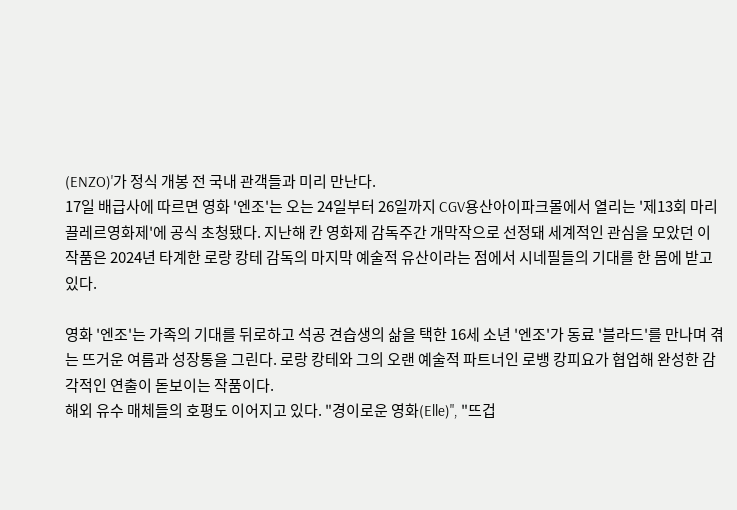(ENZO)'가 정식 개봉 전 국내 관객들과 미리 만난다.
17일 배급사에 따르면 영화 '엔조'는 오는 24일부터 26일까지 CGV용산아이파크몰에서 열리는 '제13회 마리끌레르영화제'에 공식 초청됐다. 지난해 칸 영화제 감독주간 개막작으로 선정돼 세계적인 관심을 모았던 이 작품은 2024년 타계한 로랑 캉테 감독의 마지막 예술적 유산이라는 점에서 시네필들의 기대를 한 몸에 받고 있다.

영화 '엔조'는 가족의 기대를 뒤로하고 석공 견습생의 삶을 택한 16세 소년 '엔조'가 동료 '블라드'를 만나며 겪는 뜨거운 여름과 성장통을 그린다. 로랑 캉테와 그의 오랜 예술적 파트너인 로뱅 캉피요가 협업해 완성한 감각적인 연출이 돋보이는 작품이다.
해외 유수 매체들의 호평도 이어지고 있다. "경이로운 영화(Elle)", "뜨겁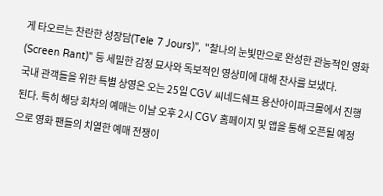게 타오르는 찬란한 성장담(Tele 7 Jours)", "찰나의 눈빛만으로 완성한 관능적인 영화(Screen Rant)" 등 세밀한 감정 묘사와 독보적인 영상미에 대해 찬사를 보냈다.
국내 관객들을 위한 특별 상영은 오는 25일 CGV 씨네드쉐프 용산아이파크몰에서 진행된다. 특히 해당 회차의 예매는 이날 오후 2시 CGV 홈페이지 및 앱을 통해 오픈될 예정으로 영화 팬들의 치열한 예매 전쟁이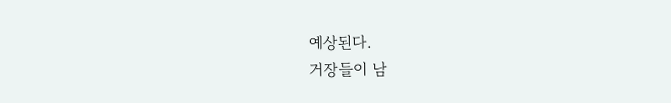예상된다.
거장들이 남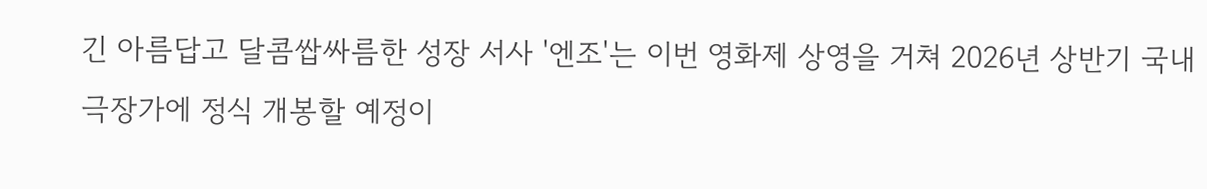긴 아름답고 달콤쌉싸름한 성장 서사 '엔조'는 이번 영화제 상영을 거쳐 2026년 상반기 국내 극장가에 정식 개봉할 예정이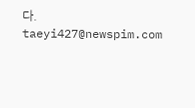다.
taeyi427@newspim.com